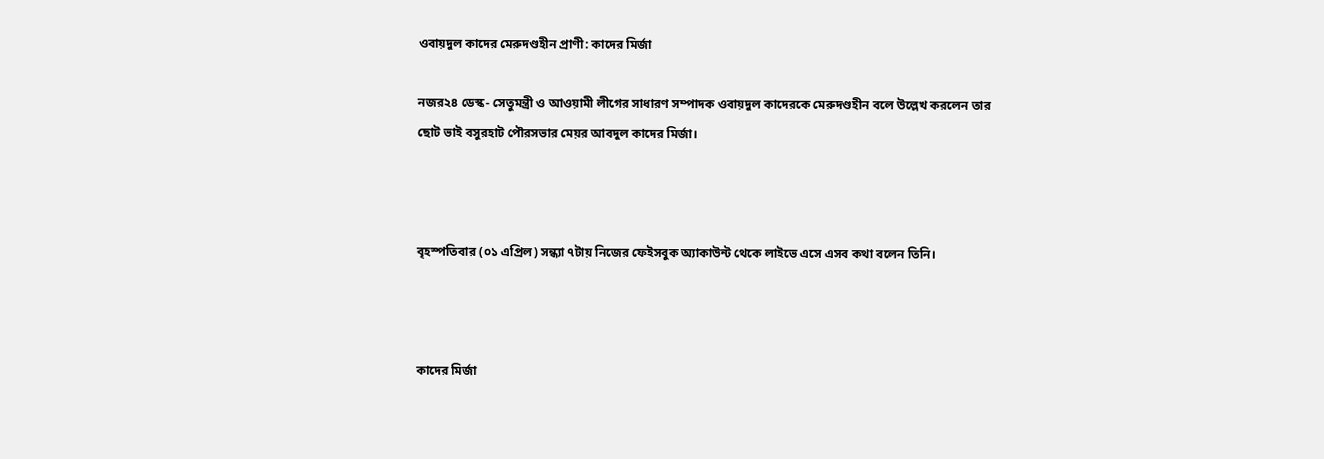ওবায়দুল কাদের মেরুদণ্ডহীন প্রাণী: কাদের মির্জা

নজর২৪ ডেস্ক- সেতুমন্ত্রী ও আওয়ামী লীগের সাধারণ সম্পাদক ওবায়দুল কাদেরকে মেরুদণ্ডহীন বলে উল্লেখ করলেন তার ছোট ভাই বসুরহাট পৌরসভার মেয়র আবদুল কাদের মির্জা।



বৃহস্পতিবার (০১ এপ্রিল) সন্ধ্যা ৭টায় নিজের ফেইসবুক অ্যাকাউন্ট থেকে লাইভে এসে এসব কথা বলেন তিনি।



কাদের মির্জা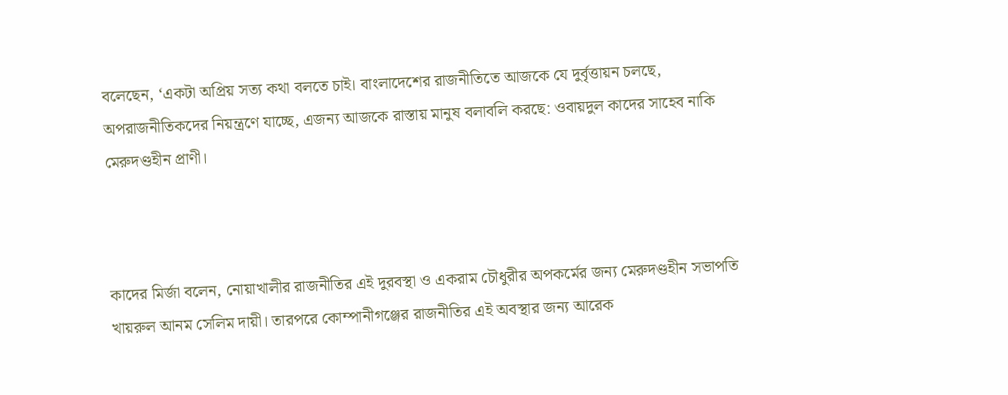বলেছেন, ‘একটা অপ্রিয় সত্য কথা বলতে চাই। বাংলাদেশের রাজনীতিতে আজকে যে দুর্বৃত্তায়ন চলছে, অপরাজনীতিকদের নিয়ন্ত্রণে যাচ্ছে, এজন্য আজকে রাস্তায় মানুষ বলাবলি করছে: ওবায়দুল কাদের সাহেব নাকি মেরুদণ্ডহীন প্রাণী।



কাদের মির্জা বলেন, নোয়াখালীর রাজনীতির এই দুরবস্থা ও একরাম চৌধুরীর অপকর্মের জন্য মেরুদণ্ডহীন সভাপতি খায়রুল আনম সেলিম দায়ী। তারপরে কোম্পানীগঞ্জের রাজনীতির এই অবস্থার জন্য আরেক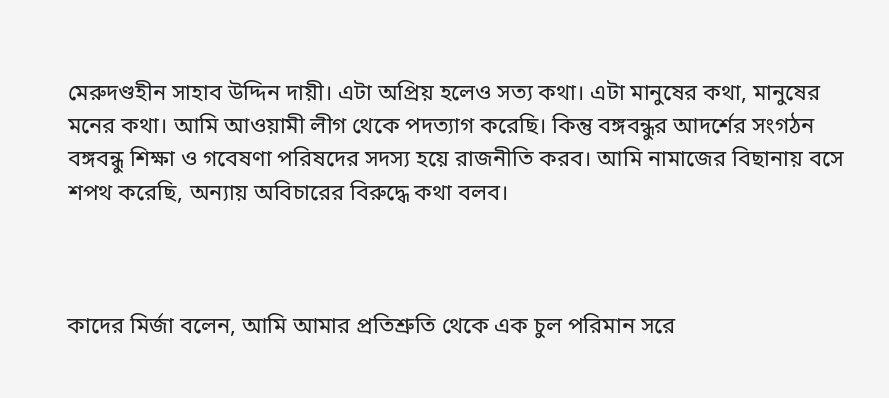মেরুদণ্ডহীন সাহাব উদ্দিন দায়ী। এটা অপ্রিয় হলেও সত্য কথা। এটা মানুষের কথা, মানুষের মনের কথা। আমি আওয়ামী লীগ থেকে পদত্যাগ করেছি। কিন্তু বঙ্গবন্ধুর আদর্শের সংগঠন বঙ্গবন্ধু শিক্ষা ও গবেষণা পরিষদের সদস্য হয়ে রাজনীতি করব। আমি নামাজের বিছানায় বসে শপথ করেছি, অন্যায় অবিচারের বিরুদ্ধে কথা বলব।



কাদের মির্জা বলেন, আমি আমার প্রতিশ্রুতি থেকে এক চুল পরিমান সরে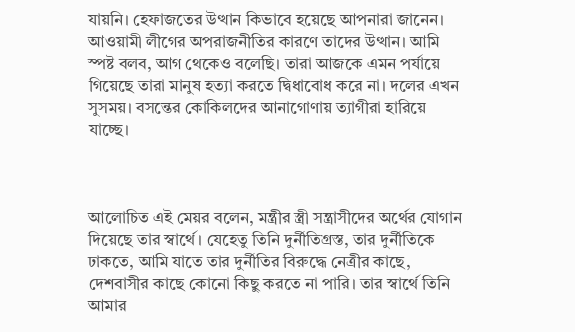যায়নি। হেফাজতের উত্থান কিভাবে হয়েছে আপনারা জানেন। আওয়ামী লীগের অপরাজনীতির কারণে তাদের উত্থান। আমি স্পষ্ট বলব, আগ থেকেও বলেছি। তারা আজকে এমন পর্যায়ে গিয়েছে তারা মানুষ হত্যা করতে দ্বিধাবোধ করে না। দলের এখন সুসময়। বসন্তের কোকিলদের আনাগোণায় ত্যাগীরা হারিয়ে যাচ্ছে।



আলোচিত এই মেয়র বলেন, মন্ত্রীর স্ত্রী সন্ত্রাসীদের অর্থের যোগান দিয়েছে তার স্বার্থে। যেহেতু তিনি দুর্নীতিগ্রস্ত, তার দুর্নীতিকে ঢাকতে, আমি যাতে তার দুর্নীতির বিরুদ্ধে নেত্রীর কাছে, দেশবাসীর কাছে কোনো কিছু করতে না পারি। তার স্বার্থে তিনি আমার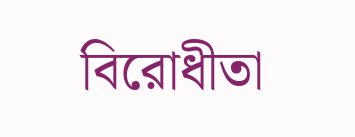বিরোধীতা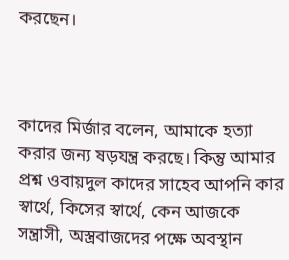করছেন।



কাদের মির্জার বলেন, আমাকে হত্যা করার জন্য ষড়যন্ত্র করছে। কিন্তু আমার প্রশ্ন ওবায়দুল কাদের সাহেব আপনি কার স্বার্থে, কিসের স্বার্থে, কেন আজকে সন্ত্রাসী, অস্ত্রবাজদের পক্ষে অবস্থান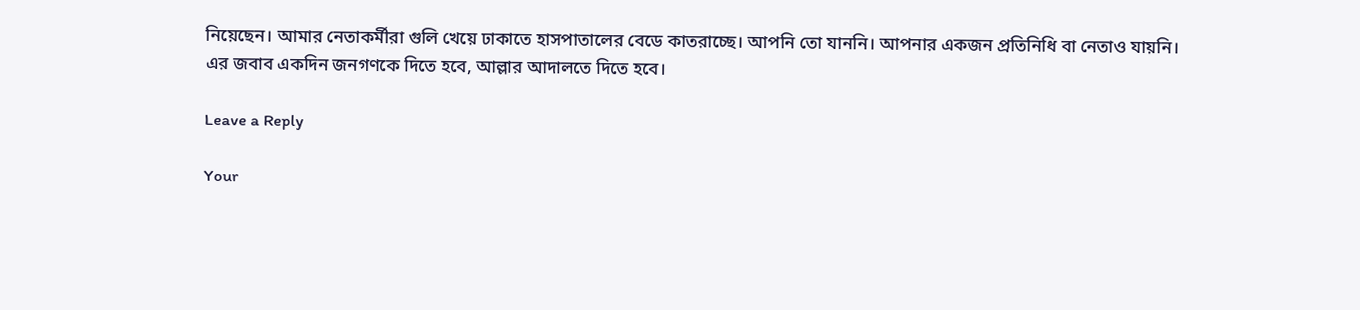নিয়েছেন। আমার নেতাকর্মীরা গুলি খেয়ে ঢাকাতে হাসপাতালের বেডে কাতরাচ্ছে। আপনি তো যাননি। আপনার একজন প্রতিনিধি বা নেতাও যায়নি। এর জবাব একদিন জনগণকে দিতে হবে, আল্লার আদালতে দিতে হবে।

Leave a Reply

Your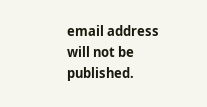email address will not be published.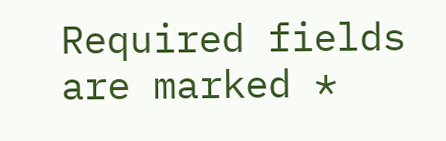Required fields are marked *